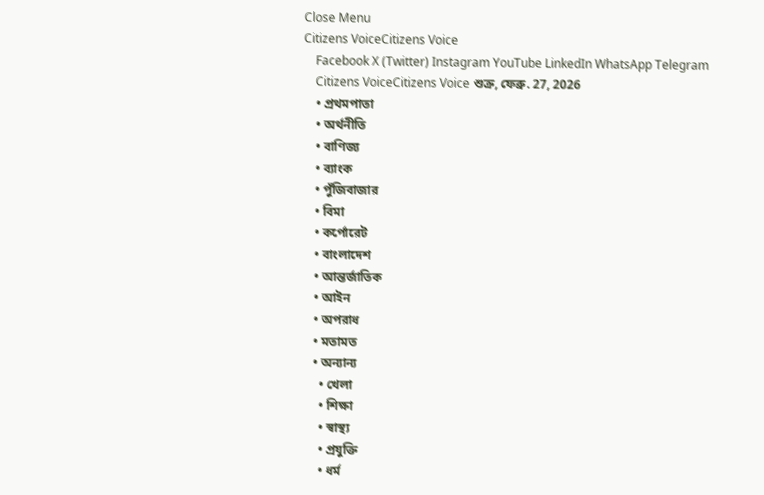Close Menu
Citizens VoiceCitizens Voice
    Facebook X (Twitter) Instagram YouTube LinkedIn WhatsApp Telegram
    Citizens VoiceCitizens Voice শুক্র, ফেব্রু. 27, 2026
    • প্রথমপাতা
    • অর্থনীতি
    • বাণিজ্য
    • ব্যাংক
    • পুঁজিবাজার
    • বিমা
    • কর্পোরেট
    • বাংলাদেশ
    • আন্তর্জাতিক
    • আইন
    • অপরাধ
    • মতামত
    • অন্যান্য
      • খেলা
      • শিক্ষা
      • স্বাস্থ্য
      • প্রযুক্তি
      • ধর্ম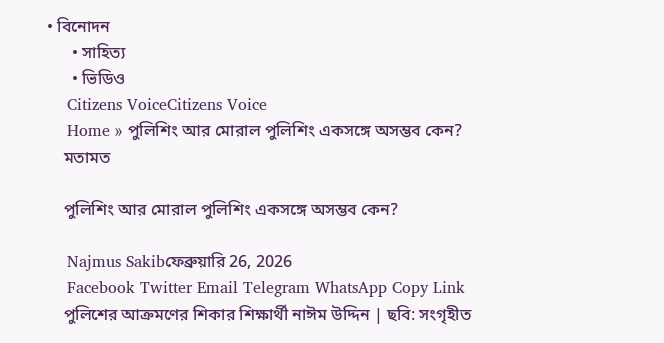• বিনোদন
      • সাহিত্য
      • ভিডিও
    Citizens VoiceCitizens Voice
    Home » পুলিশিং আর মোরাল পুলিশিং একসঙ্গে অসম্ভব কেন?
    মতামত

    পুলিশিং আর মোরাল পুলিশিং একসঙ্গে অসম্ভব কেন?

    Najmus Sakibফেব্রুয়ারি 26, 2026
    Facebook Twitter Email Telegram WhatsApp Copy Link
    পুলিশের আক্রমণের শিকার শিক্ষার্থী নাঈম উদ্দিন | ছবি: সংগৃহীত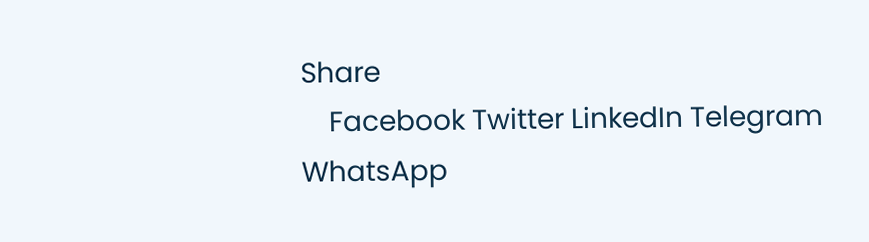Share
    Facebook Twitter LinkedIn Telegram WhatsApp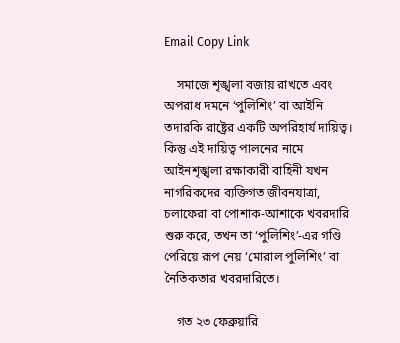Email Copy Link

    সমাজে শৃঙ্খলা বজায় রাখতে এবং অপরাধ দমনে ‘পুলিশিং’ বা আইনি তদারকি রাষ্ট্রের একটি অপরিহার্য দায়িত্ব। কিন্তু এই দায়িত্ব পালনের নামে আইনশৃঙ্খলা রক্ষাকারী বাহিনী যখন নাগরিকদের ব্যক্তিগত জীবনযাত্রা, চলাফেরা বা পোশাক-আশাকে খবরদারি শুরু করে, তখন তা ‘পুলিশিং’-এর গণ্ডি পেরিয়ে রূপ নেয় ‘মোরাল পুলিশিং’ বা নৈতিকতার খবরদারিতে।

    গত ২৩ ফেব্রুয়ারি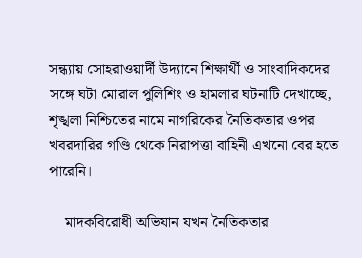সন্ধ্যায় সোহরাওয়ার্দী উদ্যানে শিক্ষার্থী ও সাংবাদিকদের সঙ্গে ঘটা মোরাল পুলিশিং ও হামলার ঘটনাটি দেখাচ্ছে, শৃঙ্খলা নিশ্চিতের নামে নাগরিকের নৈতিকতার ওপর খবরদারির গণ্ডি থেকে নিরাপত্তা বাহিনী এখনো বের হতে পারেনি।

    মাদকবিরোধী অভিযান যখন নৈতিকতার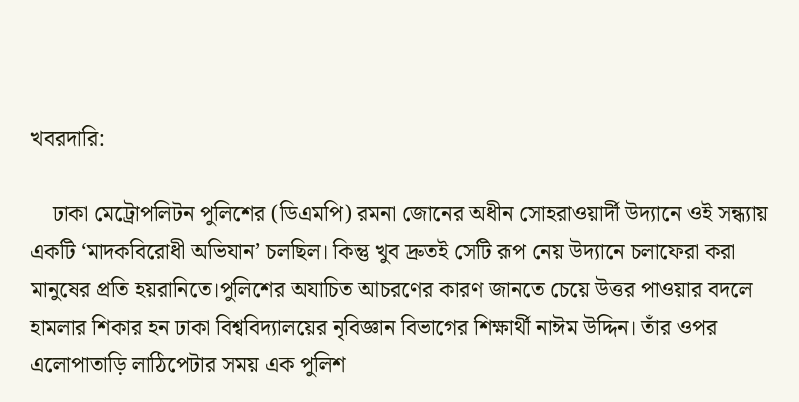খবরদারি:

    ঢাকা মেট্রোপলিটন পুলিশের (ডিএমপি) রমনা জোনের অধীন সোহরাওয়ার্দী উদ্যানে ওই সন্ধ্যায় একটি ‘মাদকবিরোধী অভিযান’ চলছিল। কিন্তু খুব দ্রুতই সেটি রূপ নেয় উদ্যানে চলাফেরা করা মানুষের প্রতি হয়রানিতে।পুলিশের অযাচিত আচরণের কারণ জানতে চেয়ে উত্তর পাওয়ার বদলে হামলার শিকার হন ঢাকা বিশ্ববিদ্যালয়ের নৃবিজ্ঞান বিভাগের শিক্ষার্থী নাঈম উদ্দিন। তাঁর ওপর এলোপাতাড়ি লাঠিপেটার সময় এক পুলিশ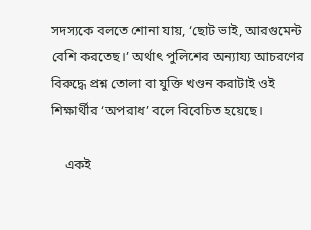সদস্যকে বলতে শোনা যায়, ‘ছোট ভাই, আরগুমেন্ট বেশি করতেছ।’ অর্থাৎ পুলিশের অন্যায্য আচরণের বিরুদ্ধে প্রশ্ন তোলা বা যুক্তি খণ্ডন করাটাই ওই শিক্ষার্থীর ‘অপরাধ’ বলে বিবেচিত হয়েছে।

    একই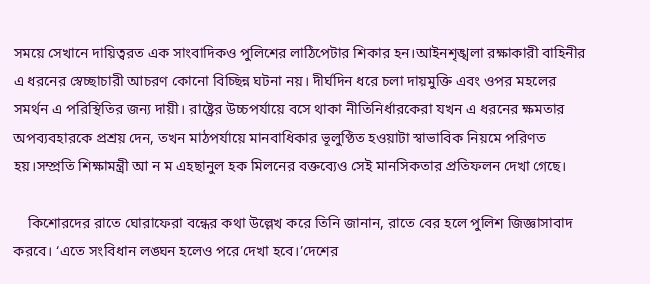সময়ে সেখানে দায়িত্বরত এক সাংবাদিকও পুলিশের লাঠিপেটার শিকার হন।আইনশৃঙ্খলা রক্ষাকারী বাহিনীর এ ধরনের স্বেচ্ছাচারী আচরণ কোনো বিচ্ছিন্ন ঘটনা নয়। দীর্ঘদিন ধরে চলা দায়মুক্তি এবং ওপর মহলের সমর্থন এ পরিস্থিতির জন্য দায়ী। রাষ্ট্রের উচ্চপর্যায়ে বসে থাকা নীতিনির্ধারকেরা যখন এ ধরনের ক্ষমতার অপব্যবহারকে প্রশ্রয় দেন, তখন মাঠপর্যায়ে মানবাধিকার ভূলুণ্ঠিত হওয়াটা স্বাভাবিক নিয়মে পরিণত হয়।সম্প্রতি শিক্ষামন্ত্রী আ ন ম এহছানুল হক মিলনের বক্তব্যেও সেই মানসিকতার প্রতিফলন দেখা গেছে।

    কিশোরদের রাতে ঘোরাফেরা বন্ধের কথা উল্লেখ করে তিনি জানান, রাতে বের হলে পুলিশ জিজ্ঞাসাবাদ করবে। ‘এতে সংবিধান লঙ্ঘন হলেও পরে দেখা হবে।’দেশের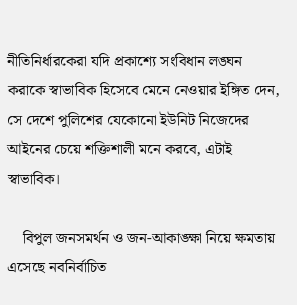নীতিনির্ধারকেরা যদি প্রকাশ্যে সংবিধান লঙ্ঘন করাকে স্বাভাবিক হিসেবে মেনে নেওয়ার ইঙ্গিত দেন, সে দেশে পুলিশের যেকোনো ইউনিট নিজেদের আইনের চেয়ে শক্তিশালী মনে করবে, এটাই স্বাভাবিক।

    বিপুল জনসমর্থন ও জন-আকাঙ্ক্ষা নিয়ে ক্ষমতায় এসেছে নবনির্বাচিত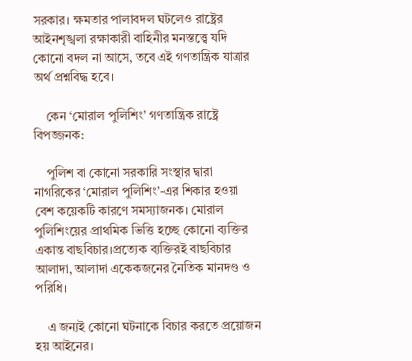সরকার। ক্ষমতার পালাবদল ঘটলেও রাষ্ট্রের আইনশৃঙ্খলা রক্ষাকারী বাহিনীর মনস্তত্ত্বে যদি কোনো বদল না আসে, তবে এই গণতান্ত্রিক যাত্রার অর্থ প্রশ্নবিদ্ধ হবে।

    কেন ‘মোরাল পুলিশিং’ গণতান্ত্রিক রাষ্ট্রে বিপজ্জনক:

    পুলিশ বা কোনো সরকারি সংস্থার দ্বারা নাগরিকের ‘মোরাল পুলিশিং’-এর শিকার হওয়া বেশ কয়েকটি কারণে সমস্যাজনক। মোরাল পুলিশিংয়ের প্রাথমিক ভিত্তি হচ্ছে কোনো ব্যক্তির একান্ত বাছবিচার।প্রত্যেক ব্যক্তিরই বাছবিচার আলাদা, আলাদা একেকজনের নৈতিক মানদণ্ড ও পরিধি।

    এ জন্যই কোনো ঘটনাকে বিচার করতে প্রয়োজন হয় আইনের।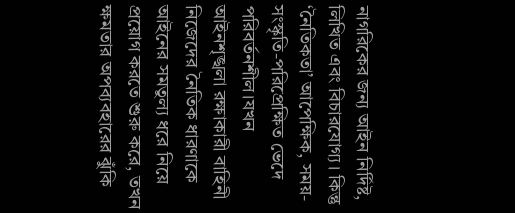নাগরিকের জন্য আইন নির্দিষ্ট, লিখিত এবং বিচারযোগ্য। কিন্তু ‘নৈতিকতা’ আপেক্ষিক, সময়-সংস্কৃতি-পরিপ্রেক্ষিত ভেদে পরিবর্তনশীল।যখন আইনশৃঙ্খলা রক্ষাকারী বাহিনী নিজেদের নৈতিক ধারণাকে আইনের সমতুল্য ধরে নিয়ে প্রয়োগ করতে শুরু করে, তখন ক্ষমতার অপব্যবহারের ঝুঁকি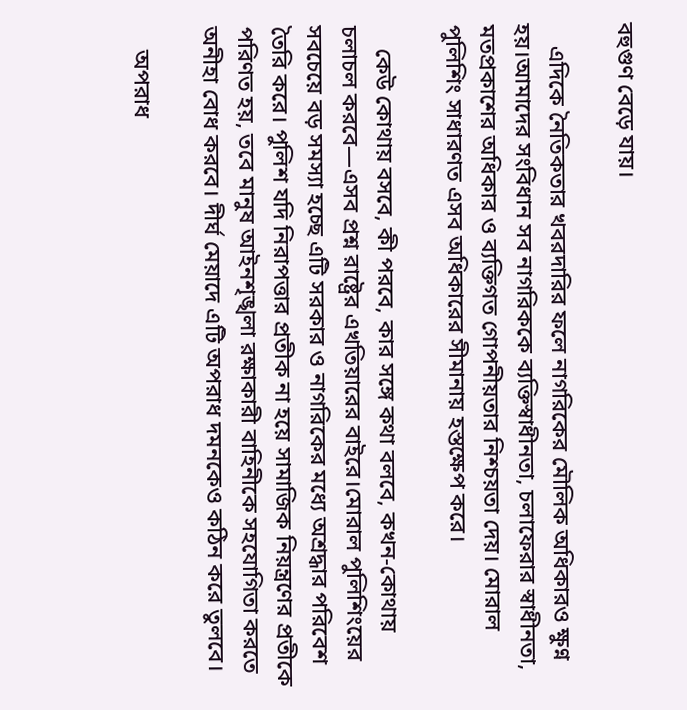বহুগুণ বেড়ে যায়।

    এদিকে নৈতিকতার খবরদারির ফলে নাগরিকের মৌলিক অধিকারও ক্ষুণ্ন হয়।আমাদের সংবিধান সব নাগরিককে ব্যক্তিস্বাধীনতা, চলাফেরার স্বাধীনতা, মতপ্রকাশের অধিকার ও ব্যক্তিগত গোপনীয়তার নিশ্চয়তা দেয়। মোরাল পুলিশিং সাধারণত এসব অধিকারের সীমানায় হস্তক্ষেপ করে।

    কেউ কোথায় বসবে, কী পরবে, কার সঙ্গে কথা বলবে, কখন-কোথায় চলাচল করবে—এসব প্রশ্ন রাষ্ট্রের এখতিয়ারের বাইরে।মোরাল পুলিশিংয়ের সবচেয়ে বড় সমস্যা হচ্ছে এটি সরকার ও নাগরিকের মধ্যে অশ্রদ্ধার পরিবেশ তৈরি করে। পুলিশ যদি নিরাপত্তার প্রতীক না হয়ে সামাজিক নিয়ন্ত্রণের প্রতীকে পরিণত হয়, তবে মানুষ আইনশৃঙ্খলা রক্ষাকারী বাহিনীকে সহযোগিতা করতে অনীহা বোধ করবে। দীর্ঘ মেয়াদে এটি অপরাধ দমনকেও কঠিন করে তুলবে।

    অপরাধ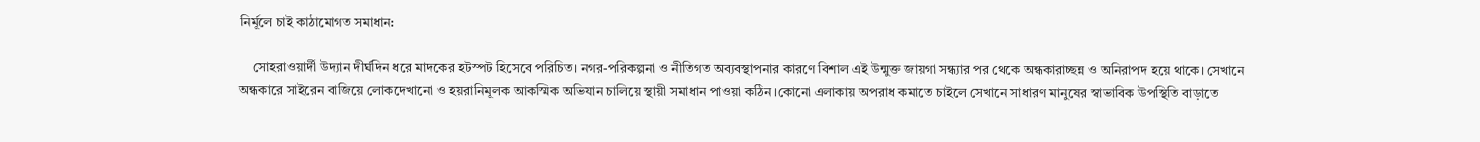নির্মূলে চাই কাঠামোগত সমাধান:

    সোহরাওয়ার্দী উদ্যান দীর্ঘদিন ধরে মাদকের হটস্পট হিসেবে পরিচিত। নগর-পরিকল্পনা ও নীতিগত অব্যবস্থাপনার কারণে বিশাল এই উন্মুক্ত জায়গা সন্ধ্যার পর থেকে অন্ধকারাচ্ছন্ন ও অনিরাপদ হয়ে থাকে। সেখানে অন্ধকারে সাইরেন বাজিয়ে লোকদেখানো ও হয়রানিমূলক আকস্মিক অভিযান চালিয়ে স্থায়ী সমাধান পাওয়া কঠিন।কোনো এলাকায় অপরাধ কমাতে চাইলে সেখানে সাধারণ মানুষের স্বাভাবিক উপস্থিতি বাড়াতে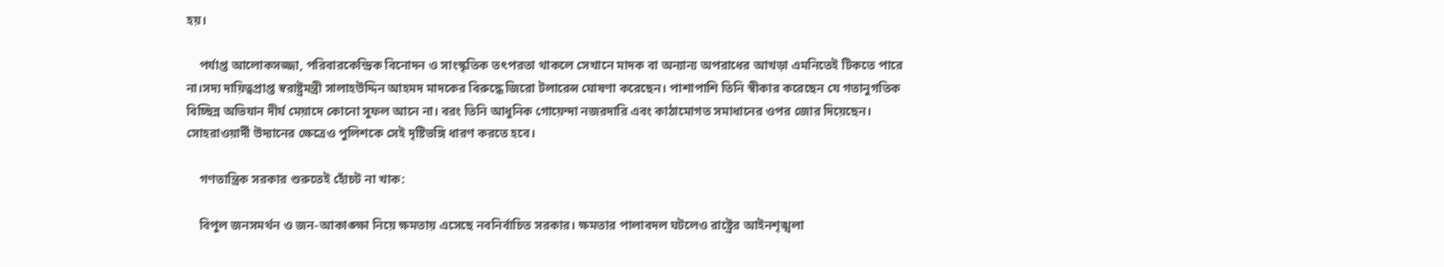হয়।

    পর্যাপ্ত আলোকসজ্জা, পরিবারকেন্দ্রিক বিনোদন ও সাংস্কৃতিক তৎপরতা থাকলে সেখানে মাদক বা অন্যান্য অপরাধের আখড়া এমনিতেই টিকতে পারে না।সদ্য দায়িত্বপ্রাপ্ত স্বরাষ্ট্রমন্ত্রী সালাহউদ্দিন আহমদ মাদকের বিরুদ্ধে জিরো টলারেন্স ঘোষণা করেছেন। পাশাপাশি তিনি স্বীকার করেছেন যে গতানুগতিক বিচ্ছিন্ন অভিযান দীর্ঘ মেয়াদে কোনো সুফল আনে না। বরং তিনি আধুনিক গোয়েন্দা নজরদারি এবং কাঠামোগত সমাধানের ওপর জোর দিয়েছেন। সোহরাওয়ার্দী উদ্যানের ক্ষেত্রেও পুলিশকে সেই দৃষ্টিভঙ্গি ধারণ করতে হবে।

    গণতান্ত্রিক সরকার শুরুতেই হোঁচট না খাক:

    বিপুল জনসমর্থন ও জন-আকাঙ্ক্ষা নিয়ে ক্ষমতায় এসেছে নবনির্বাচিত সরকার। ক্ষমতার পালাবদল ঘটলেও রাষ্ট্রের আইনশৃঙ্খলা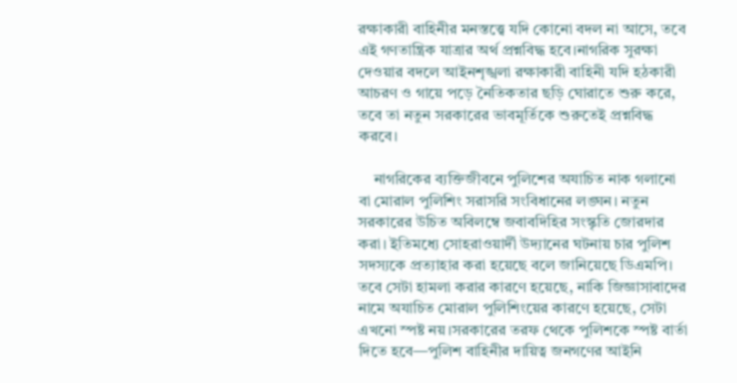রক্ষাকারী বাহিনীর মনস্তত্ত্বে যদি কোনো বদল না আসে, তবে এই গণতান্ত্রিক যাত্রার অর্থ প্রশ্নবিদ্ধ হবে।নাগরিক সুরক্ষা দেওয়ার বদলে আইনশৃঙ্খলা রক্ষাকারী বাহিনী যদি হঠকারী আচরণ ও গায়ে পড়ে নৈতিকতার ছড়ি ঘোরাতে শুরু করে, তবে তা নতুন সরকারের ভাবমূর্তিকে শুরুতেই প্রশ্নবিদ্ধ করবে।

    নাগরিকের ব্যক্তিজীবনে পুলিশের অযাচিত নাক গলানো বা মোরাল পুলিশিং সরাসরি সংবিধানের লঙ্ঘন। নতুন সরকারের উচিত অবিলম্বে জবাবদিহির সংস্কৃতি জোরদার করা। ইতিমধ্যে সোহরাওয়ার্দী উদ্যানের ঘটনায় চার পুলিশ সদস্যকে প্রত্যাহার করা হয়েছে বলে জানিয়েছে ডিএমপি। তবে সেটা হামলা করার কারণে হয়েছে, নাকি জিজ্ঞাসাবাদের নামে অযাচিত মোরাল পুলিশিংয়ের কারণে হয়েছে, সেটা এখনো স্পষ্ট নয়।সরকারের তরফ থেকে পুলিশকে স্পষ্ট বার্তা দিতে হবে—পুলিশ বাহিনীর দায়িত্ব জনগণের আইনি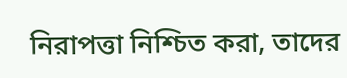নিরাপত্তা নিশ্চিত করা, তাদের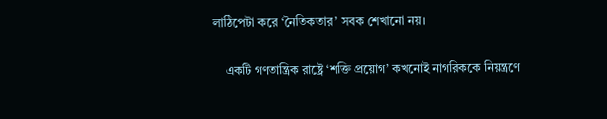লাঠিপেটা করে ‘নৈতিকতার’ সবক শেখানো নয়।

    একটি গণতান্ত্রিক রাষ্ট্রে ‘শক্তি প্রয়োগ’ কখনোই নাগরিককে নিয়ন্ত্রণে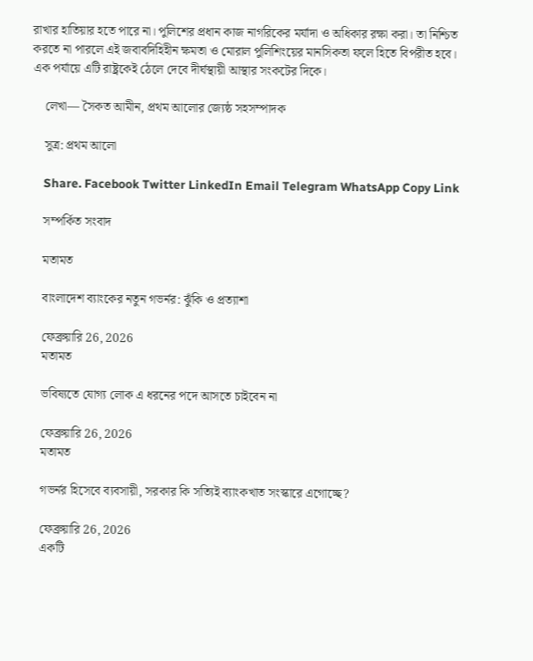রাখার হাতিয়ার হতে পারে না। পুলিশের প্রধান কাজ নাগরিকের মর্যাদা ও অধিকার রক্ষা করা। তা নিশ্চিত করতে না পারলে এই জবাবদিহিহীন ক্ষমতা ও মোরাল পুলিশিংয়ের মানসিকতা ফলে হিতে বিপরীত হবে। এক পর্যায়ে এটি রাষ্ট্রকেই ঠেলে দেবে দীর্ঘস্থায়ী আস্থার সংকটের দিকে।

    লেখা— সৈকত আমীন, প্রথম আলোর জ্যেষ্ঠ সহসম্পাদক

    সুত্র: প্রথম আলো

    Share. Facebook Twitter LinkedIn Email Telegram WhatsApp Copy Link

    সম্পর্কিত সংবাদ

    মতামত

    বাংলাদেশ ব্যাংকের নতুন গভর্নর: ঝুঁকি ও প্রত্যাশা

    ফেব্রুয়ারি 26, 2026
    মতামত

    ভবিষ্যতে যোগ্য লোক এ ধরনের পদে আসতে চাইবেন না

    ফেব্রুয়ারি 26, 2026
    মতামত

    গভর্নর হিসেবে ব্যবসায়ী, সরকার কি সত্যিই ব্যাংকখাত সংস্কারে এগোচ্ছে?

    ফেব্রুয়ারি 26, 2026
    একটি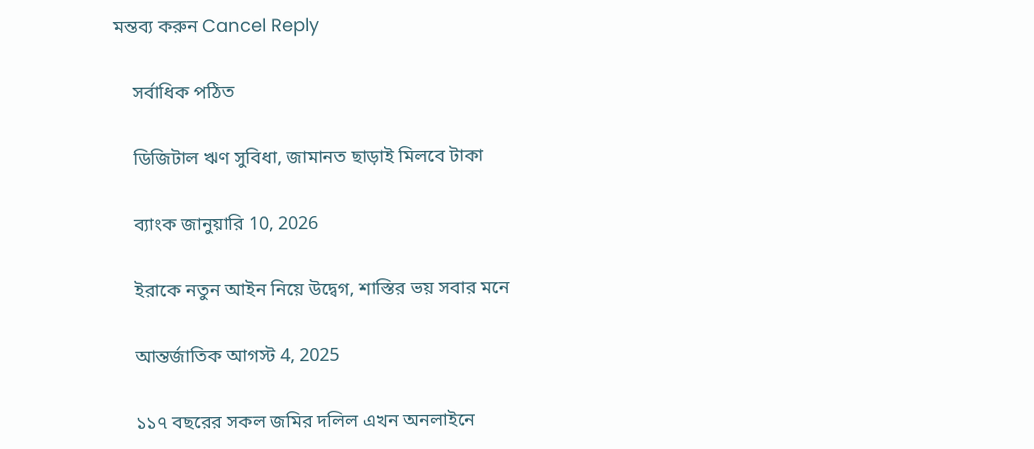মন্তব্য করুন Cancel Reply

    সর্বাধিক পঠিত

    ডিজিটাল ঋণ সুবিধা, জামানত ছাড়াই মিলবে টাকা

    ব্যাংক জানুয়ারি 10, 2026

    ইরাকে নতুন আইন নিয়ে উদ্বেগ, শাস্তির ভয় সবার মনে

    আন্তর্জাতিক আগস্ট 4, 2025

    ১১৭ বছরের সকল জমির দলিল এখন অনলাইনে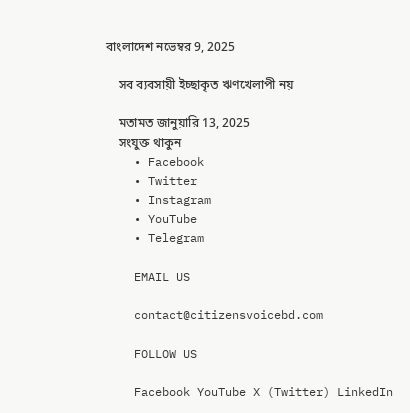বাংলাদেশ নভেম্বর 9, 2025

    সব ব্যবসায়ী ইচ্ছাকৃত ঋণখেলাপী নয়

    মতামত জানুয়ারি 13, 2025
    সংযুক্ত থাকুন
    • Facebook
    • Twitter
    • Instagram
    • YouTube
    • Telegram

    EMAIL US

    contact@citizensvoicebd.com

    FOLLOW US

    Facebook YouTube X (Twitter) LinkedIn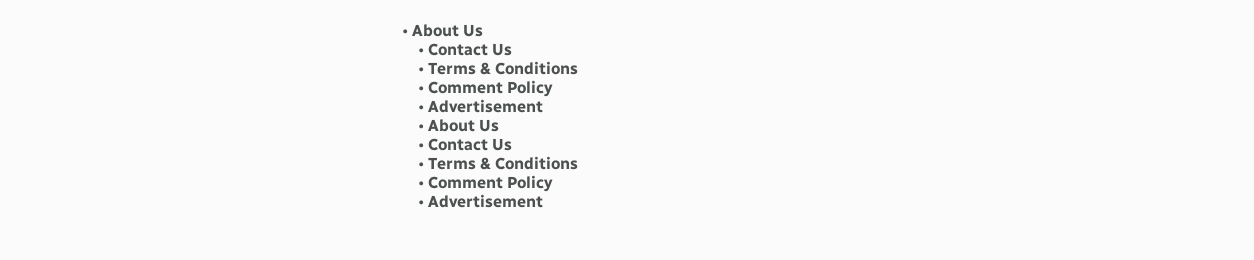• About Us
    • Contact Us
    • Terms & Conditions
    • Comment Policy
    • Advertisement
    • About Us
    • Contact Us
    • Terms & Conditions
    • Comment Policy
    • Advertisement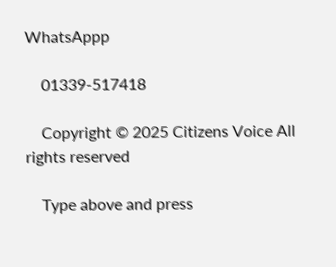WhatsAppp

    01339-517418

    Copyright © 2025 Citizens Voice All rights reserved

    Type above and press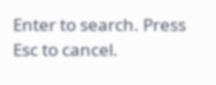Enter to search. Press Esc to cancel.